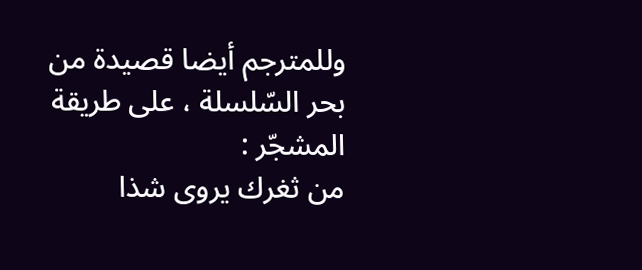وللمترجم أيضا قصيدة من بحر السّلسلة ، على طريقة المشجّر :
من ثغرك يروى شذا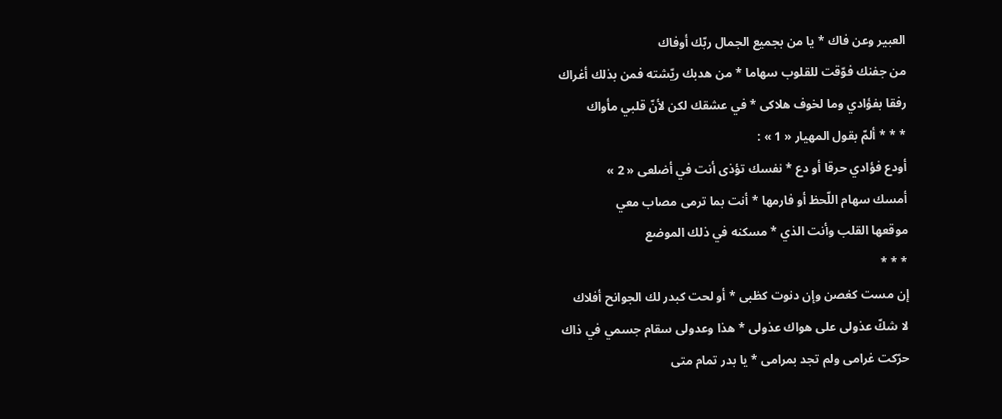العبير وعن فاك * يا من بجميع الجمال ربّك أوفاك
من جفنك فوّقت للقلوب سهاما * من هدبك ريّشته فمن بذلك أغراك
رفقا بفؤادي وما لخوف هلاكى * في عشقك لكن لأنّ قلبي مأواك
* * * ألمّ بقول المهيار « 1 » :
أودع فؤادي حرقا أو دع * نفسك تؤذى أنت في أضلعى « 2 »
أمسك سهام اللّحظ أو فارمها * أنت بما ترمى مصاب معي
موقعها القلب وأنت الذي * مسكنه في ذلك الموضع
* * *
إن مست كغصن وإن دنوت كظبى * أو لحت كبدر لك الجوانح أفلاك
لا شكّ عذولى على هواك عذولى * هذا وعدولى سقام جسمي في ذاك
حرّكت غرامى ولم تجد بمرامى * يا بدر تمام متى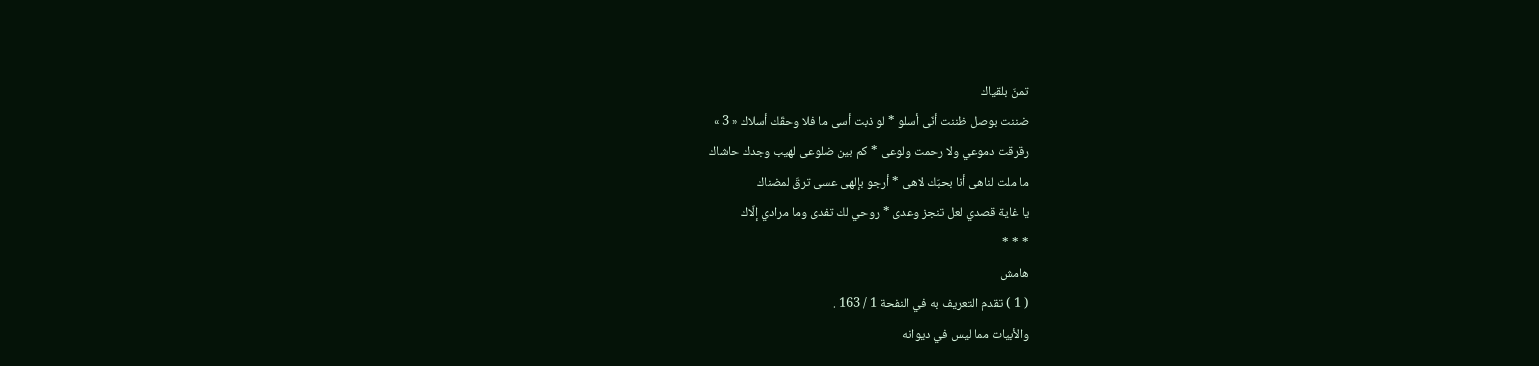تمنّ بلقياك
ضننت بوصل ظننت أنّى أسلو * لو ذبت أسى ما فلا وحقّك أسلاك « 3 »
رقرقت دموعي ولا رحمت ولوعى * كم بين ضلوعى لهيب وجدك حاشاك
ما ملت لناهى أنا بحبّك لاهى * أرجو بإلهى عسى ترقّ لمضناك
يا غاية قصدي لعل تنجز وعدى * روحي لك تفدى وما مرادي إلّاك
* * *
هامش
( 1 ) تقدم التعريف به في النفحة 1 / 163 .
والأبيات مما ليس في ديوانه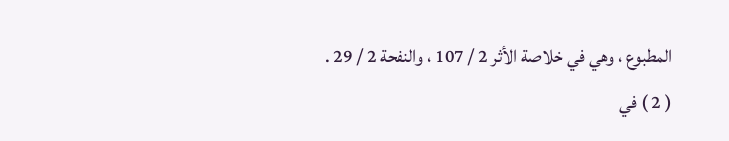المطبوع ، وهي في خلاصة الأثر 2 / 107 ، والنفحة 2 / 29 .
( 2 ) في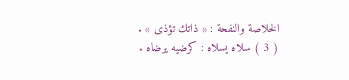الخلاصة والنفحة : « ذاتك تؤذى » .
( 3 ) سلاه يسلاه : كرضيه يرضاه .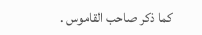كما ذكر صاحب القاموس .